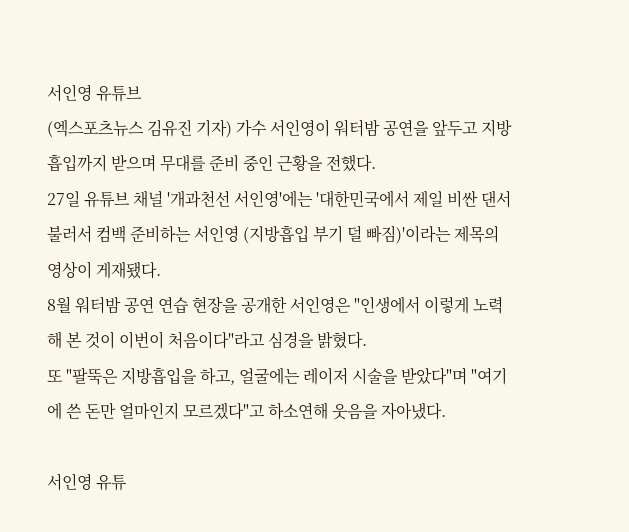서인영 유튜브
(엑스포츠뉴스 김유진 기자) 가수 서인영이 워터밤 공연을 앞두고 지방흡입까지 받으며 무대를 준비 중인 근황을 전했다.
27일 유튜브 채널 '개과천선 서인영'에는 '대한민국에서 제일 비싼 댄서 불러서 컴백 준비하는 서인영 (지방흡입 부기 덜 빠짐)'이라는 제목의 영상이 게재됐다.
8월 워터밤 공연 연습 현장을 공개한 서인영은 "인생에서 이렇게 노력해 본 것이 이번이 처음이다"라고 심경을 밝혔다.
또 "팔뚝은 지방흡입을 하고, 얼굴에는 레이저 시술을 받았다"며 "여기에 쓴 돈만 얼마인지 모르겠다"고 하소연해 웃음을 자아냈다.

서인영 유튜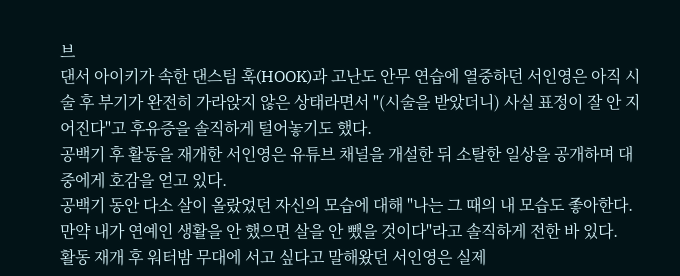브
댄서 아이키가 속한 댄스팀 훅(HOOK)과 고난도 안무 연습에 열중하던 서인영은 아직 시술 후 부기가 완전히 가라앉지 않은 상태라면서 "(시술을 받았더니) 사실 표정이 잘 안 지어진다"고 후유증을 솔직하게 털어놓기도 했다.
공백기 후 활동을 재개한 서인영은 유튜브 채널을 개설한 뒤 소탈한 일상을 공개하며 대중에게 호감을 얻고 있다.
공백기 동안 다소 살이 올랐었던 자신의 모습에 대해 "나는 그 때의 내 모습도 좋아한다. 만약 내가 연예인 생활을 안 했으면 살을 안 뺐을 것이다"라고 솔직하게 전한 바 있다.
활동 재개 후 워터밤 무대에 서고 싶다고 말해왔던 서인영은 실제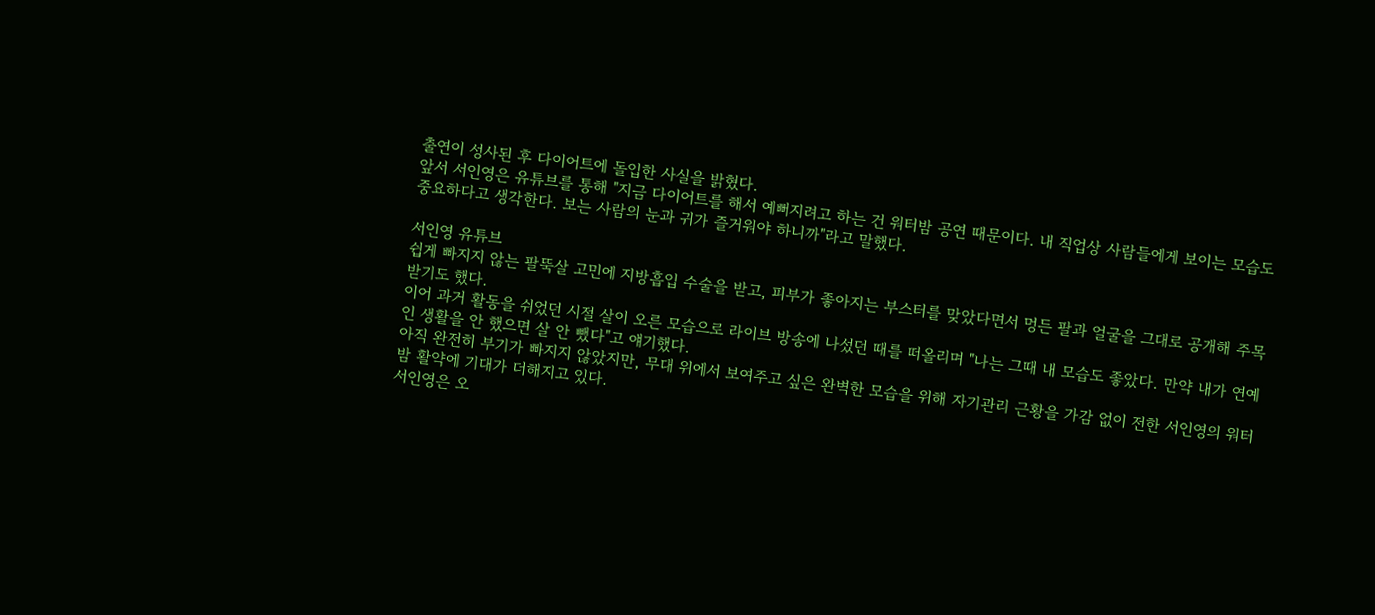출연이 성사된 후 다이어트에 돌입한 사실을 밝혔다.
앞서 서인영은 유튜브를 통해 "지금 다이어트를 해서 예뻐지려고 하는 건 워터밤 공연 때문이다. 내 직업상 사람들에게 보이는 모습도 중요하다고 생각한다. 보는 사람의 눈과 귀가 즐거워야 하니까"라고 말했다.

서인영 유튜브
쉽게 빠지지 않는 팔뚝살 고민에 지방흡입 수술을 받고, 피부가 좋아지는 부스터를 맞았다면서 멍든 팔과 얼굴을 그대로 공개해 주목받기도 했다.
이어 과거 활동을 쉬었던 시절 살이 오른 모습으로 라이브 방송에 나섰던 때를 떠올리며 "나는 그때 내 모습도 좋았다. 만약 내가 연예인 생활을 안 했으면 살 안 뺐다"고 얘기했다.
아직 완전히 부기가 빠지지 않았지만, 무대 위에서 보여주고 싶은 완벽한 모습을 위해 자기관리 근황을 가감 없이 전한 서인영의 워터밤 활약에 기대가 더해지고 있다.
서인영은 오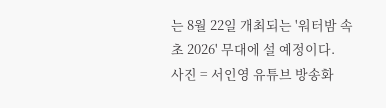는 8월 22일 개최되는 '워터밤 속초 2026' 무대에 설 예정이다.
사진 = 서인영 유튜브 방송화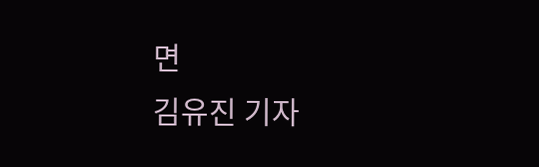면
김유진 기자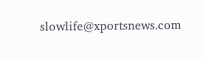slowlife@xportsnews.com